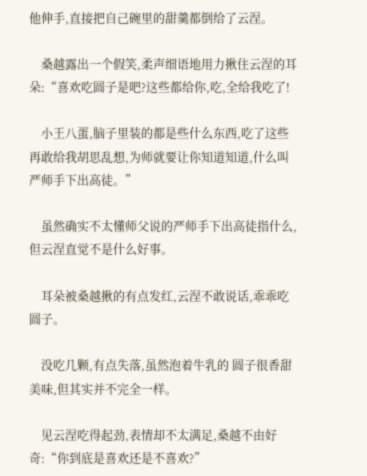他伸手,直接把自己碗里的甜羹都倒给了云涅。

    桑越露出一个假笑,柔声细语地用力揪住云涅的耳朵:“喜欢吃圆子是吧?这些都给你,吃,全给我吃了!

    小王八蛋,脑子里装的都是些什么东西,吃了这些再敢给我胡思乱想,为师就要让你知道知道,什么叫严师手下出高徒。”

    虽然确实不太懂师父说的严师手下出高徒指什么,但云涅直觉不是什么好事。

    耳朵被桑越揪的有点发红,云涅不敢说话,乖乖吃 圆子。

    没吃几颗,有点失落,虽然泡着牛乳的 圆子很香甜美味,但其实并不完全一样。

    见云涅吃得起劲,表情却不太满足,桑越不由好奇:“你到底是喜欢还是不喜欢?”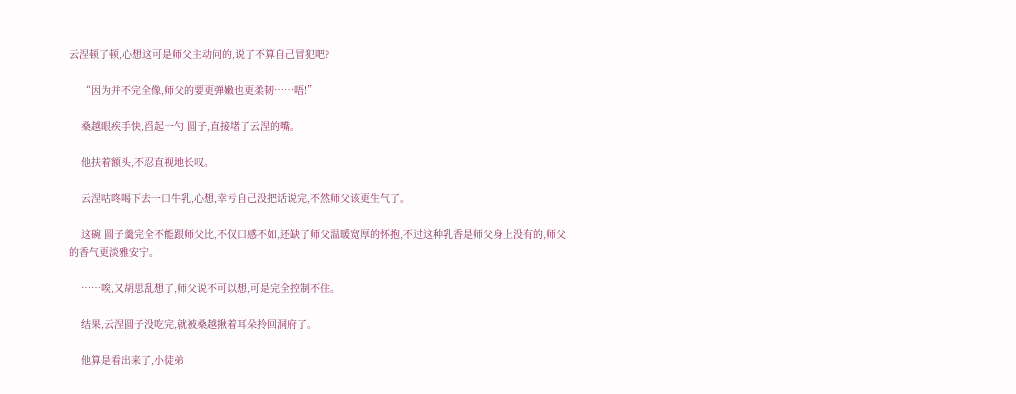云涅顿了顿,心想这可是师父主动问的,说了不算自己冒犯吧?

    “因为并不完全像,师父的要更弹嫩也更柔韧……唔!”

    桑越眼疾手快,舀起一勺 圆子,直接堵了云涅的嘴。

    他扶着额头,不忍直视地长叹。

    云涅咕咚喝下去一口牛乳,心想,幸亏自己没把话说完,不然师父该更生气了。

    这碗 圆子羹完全不能跟师父比,不仅口感不如,还缺了师父温暖宽厚的怀抱,不过这种乳香是师父身上没有的,师父的香气更淡雅安宁。

    ……唉,又胡思乱想了,师父说不可以想,可是完全控制不住。

    结果,云涅圆子没吃完,就被桑越揪着耳朵拎回洞府了。

    他算是看出来了,小徒弟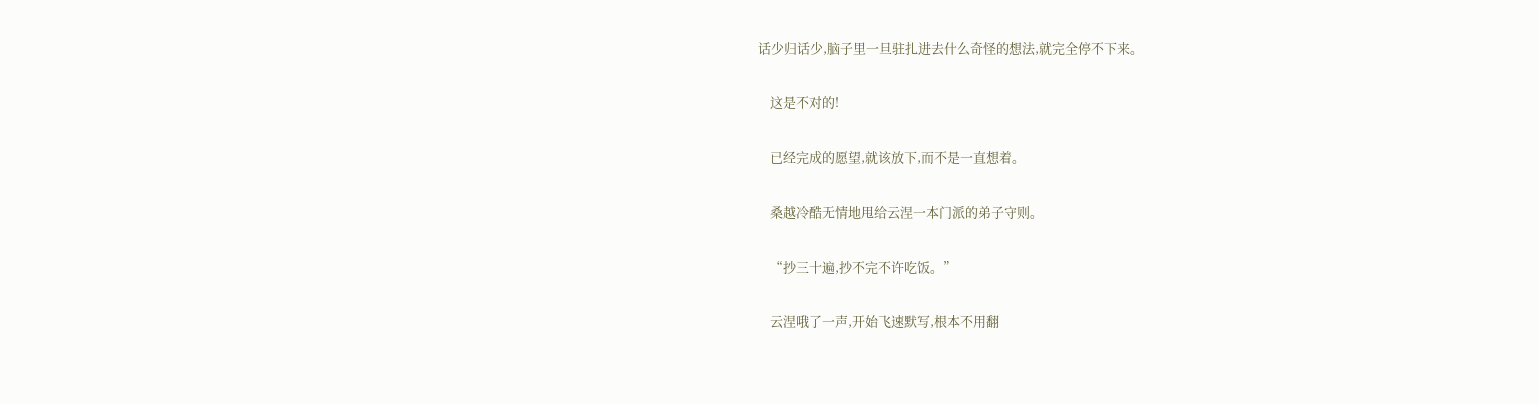话少归话少,脑子里一旦驻扎进去什么奇怪的想法,就完全停不下来。

    这是不对的!

    已经完成的愿望,就该放下,而不是一直想着。

    桑越冷酷无情地甩给云涅一本门派的弟子守则。

    “抄三十遍,抄不完不许吃饭。”

    云涅哦了一声,开始飞速默写,根本不用翻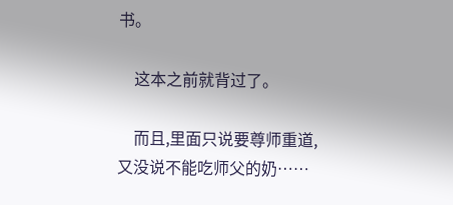书。

    这本之前就背过了。

    而且,里面只说要尊师重道,又没说不能吃师父的奶……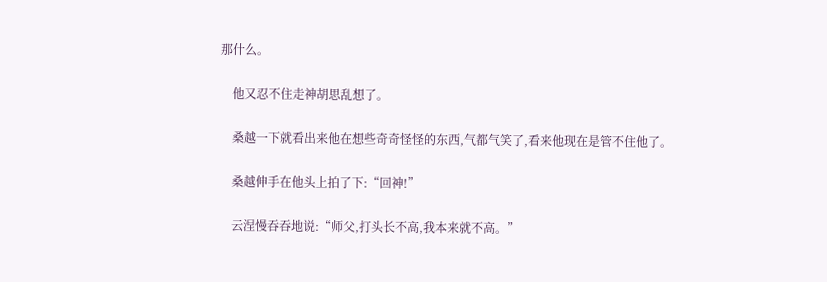那什么。

    他又忍不住走神胡思乱想了。

    桑越一下就看出来他在想些奇奇怪怪的东西,气都气笑了,看来他现在是管不住他了。

    桑越伸手在他头上拍了下:“回神!”

    云涅慢吞吞地说:“师父,打头长不高,我本来就不高。”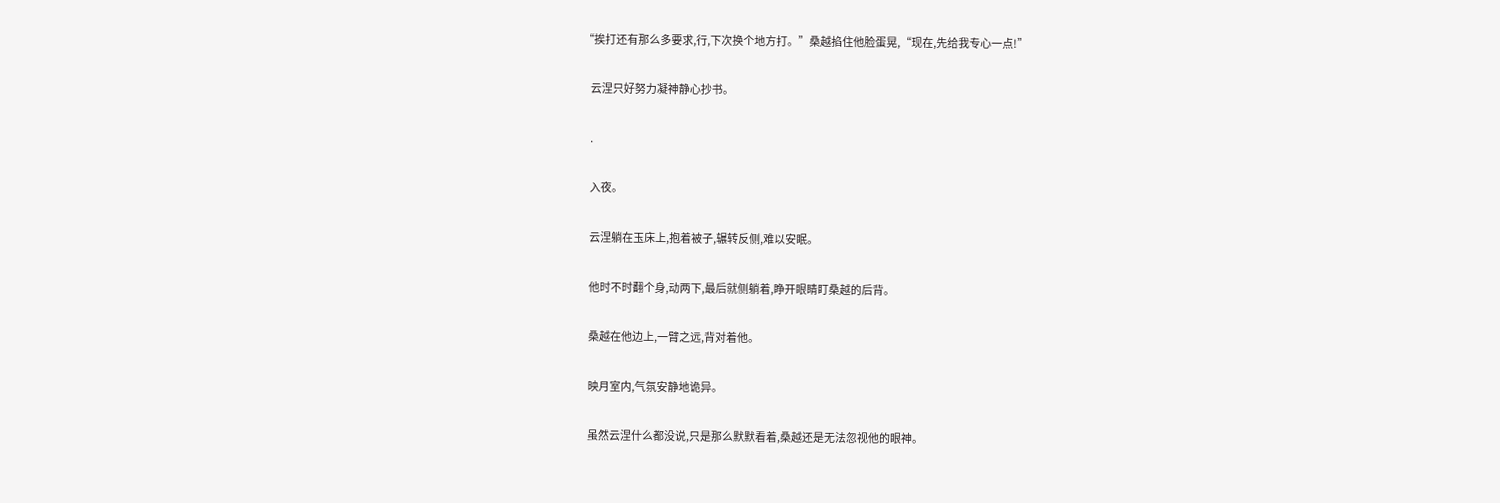“挨打还有那么多要求,行,下次换个地方打。”桑越掐住他脸蛋晃,“现在,先给我专心一点!”

    云涅只好努力凝神静心抄书。

    .

    入夜。

    云涅躺在玉床上,抱着被子,辗转反侧,难以安眠。

    他时不时翻个身,动两下,最后就侧躺着,睁开眼睛盯桑越的后背。

    桑越在他边上,一臂之远,背对着他。

    映月室内,气氛安静地诡异。

    虽然云涅什么都没说,只是那么默默看着,桑越还是无法忽视他的眼神。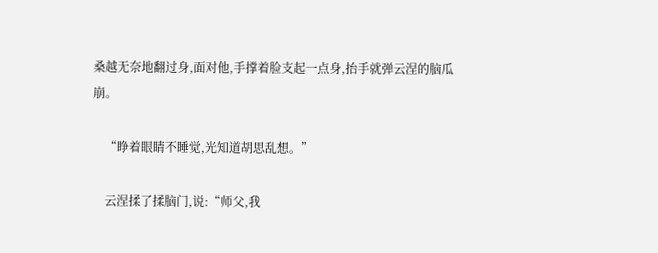桑越无奈地翻过身,面对他,手撑着脸支起一点身,抬手就弹云涅的脑瓜崩。

    “睁着眼睛不睡觉,光知道胡思乱想。”

    云涅揉了揉脑门,说:“师父,我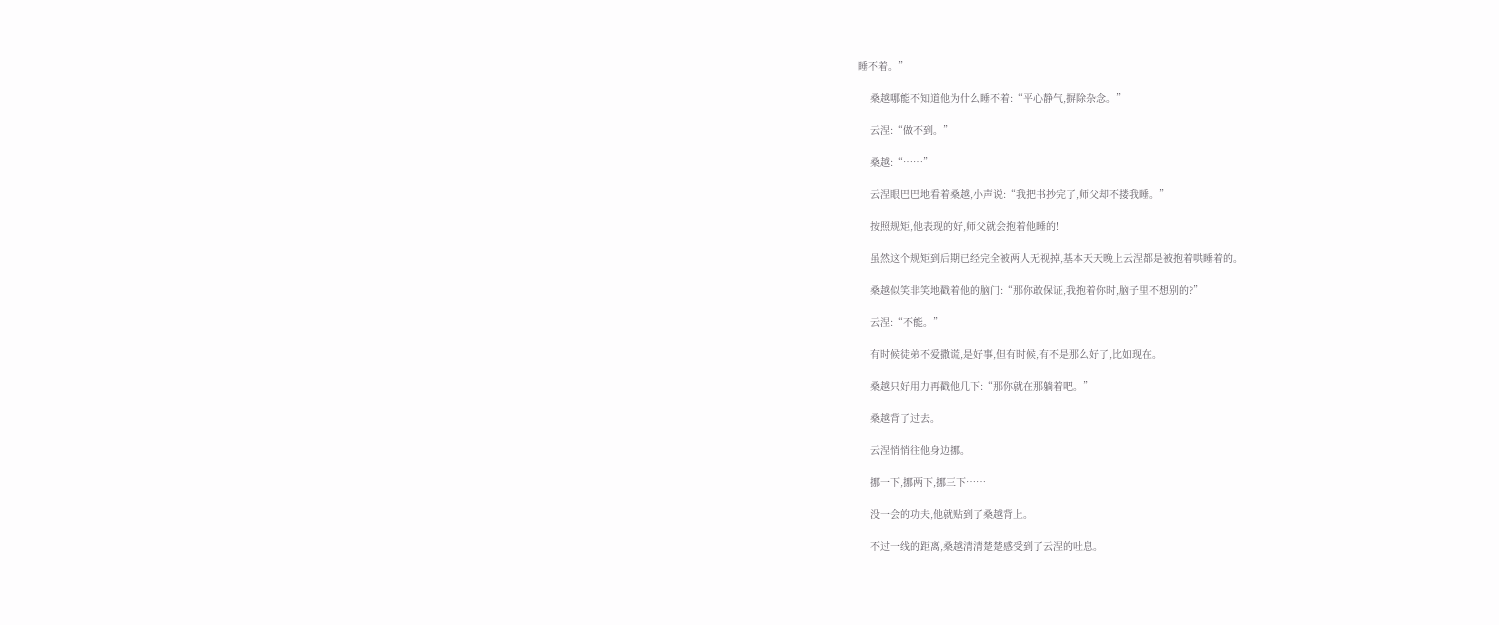睡不着。”

    桑越哪能不知道他为什么睡不着:“平心静气,摒除杂念。”

    云涅:“做不到。”

    桑越:“……”

    云涅眼巴巴地看着桑越,小声说:“我把书抄完了,师父却不搂我睡。”

    按照规矩,他表现的好,师父就会抱着他睡的!

    虽然这个规矩到后期已经完全被两人无视掉,基本天天晚上云涅都是被抱着哄睡着的。

    桑越似笑非笑地戳着他的脑门:“那你敢保证,我抱着你时,脑子里不想别的?”

    云涅:“不能。”

    有时候徒弟不爱撒谎,是好事,但有时候,有不是那么好了,比如现在。

    桑越只好用力再戳他几下:“那你就在那躺着吧。”

    桑越背了过去。

    云涅悄悄往他身边挪。

    挪一下,挪两下,挪三下……

    没一会的功夫,他就贴到了桑越背上。

    不过一线的距离,桑越清清楚楚感受到了云涅的吐息。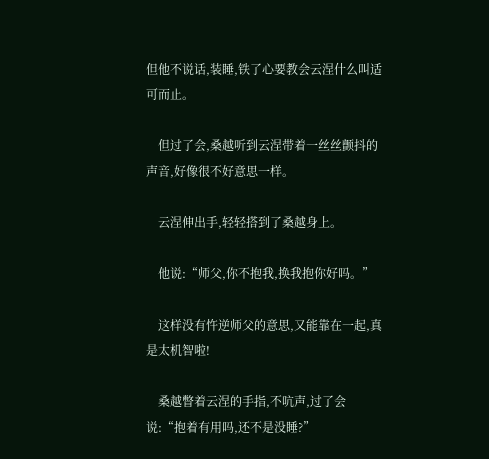但他不说话,装睡,铁了心要教会云涅什么叫适可而止。

    但过了会,桑越听到云涅带着一丝丝颤抖的声音,好像很不好意思一样。

    云涅伸出手,轻轻搭到了桑越身上。

    他说:“师父,你不抱我,换我抱你好吗。”

    这样没有忤逆师父的意思,又能靠在一起,真是太机智啦!

    桑越瞥着云涅的手指,不吭声,过了会说:“抱着有用吗,还不是没睡?”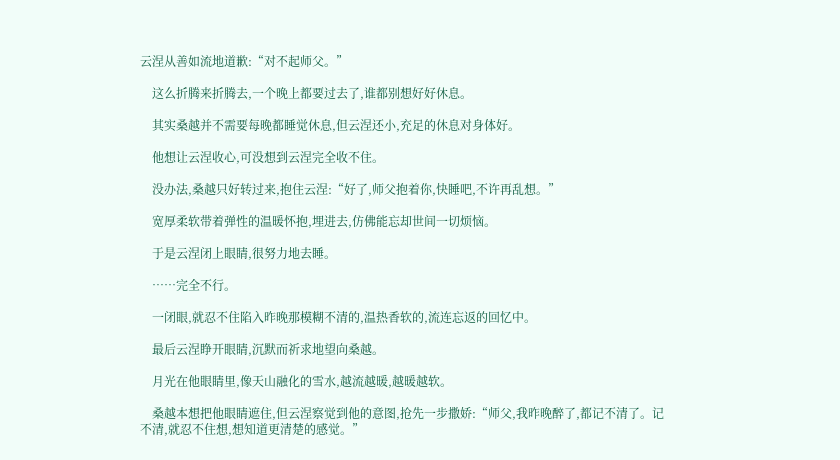云涅从善如流地道歉:“对不起师父。”

    这么折腾来折腾去,一个晚上都要过去了,谁都别想好好休息。

    其实桑越并不需要每晚都睡觉休息,但云涅还小,充足的休息对身体好。

    他想让云涅收心,可没想到云涅完全收不住。

    没办法,桑越只好转过来,抱住云涅:“好了,师父抱着你,快睡吧,不许再乱想。”

    宽厚柔软带着弹性的温暖怀抱,埋进去,仿佛能忘却世间一切烦恼。

    于是云涅闭上眼睛,很努力地去睡。

    ……完全不行。

    一闭眼,就忍不住陷入昨晚那模糊不清的,温热香软的,流连忘返的回忆中。

    最后云涅睁开眼睛,沉默而祈求地望向桑越。

    月光在他眼睛里,像天山融化的雪水,越流越暖,越暖越软。

    桑越本想把他眼睛遮住,但云涅察觉到他的意图,抢先一步撒娇:“师父,我昨晚醉了,都记不清了。记不清,就忍不住想,想知道更清楚的感觉。”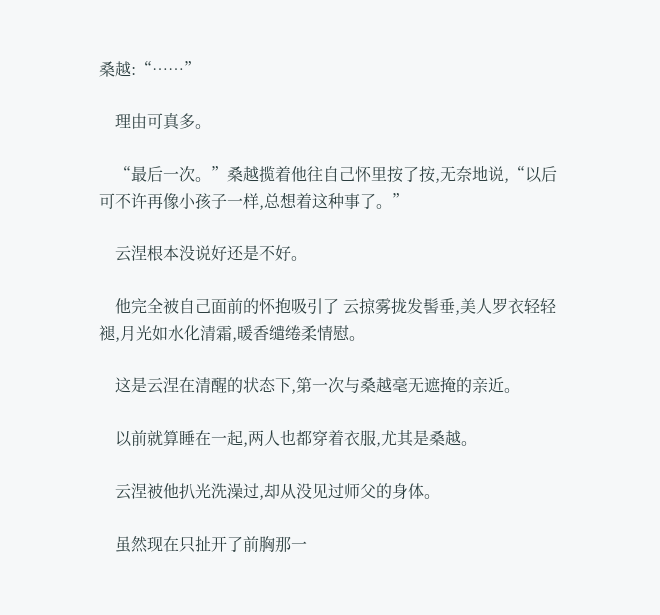桑越:“……”

    理由可真多。

    “最后一次。”桑越揽着他往自己怀里按了按,无奈地说,“以后可不许再像小孩子一样,总想着这种事了。”

    云涅根本没说好还是不好。

    他完全被自己面前的怀抱吸引了 云掠雾拢发髻垂,美人罗衣轻轻褪,月光如水化清霜,暖香缱绻柔情慰。

    这是云涅在清醒的状态下,第一次与桑越毫无遮掩的亲近。

    以前就算睡在一起,两人也都穿着衣服,尤其是桑越。

    云涅被他扒光洗澡过,却从没见过师父的身体。

    虽然现在只扯开了前胸那一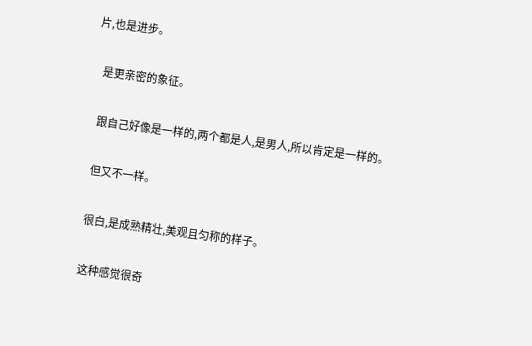片,也是进步。

    是更亲密的象征。

    跟自己好像是一样的,两个都是人,是男人,所以肯定是一样的。

    但又不一样。

    很白,是成熟精壮,美观且匀称的样子。

    这种感觉很奇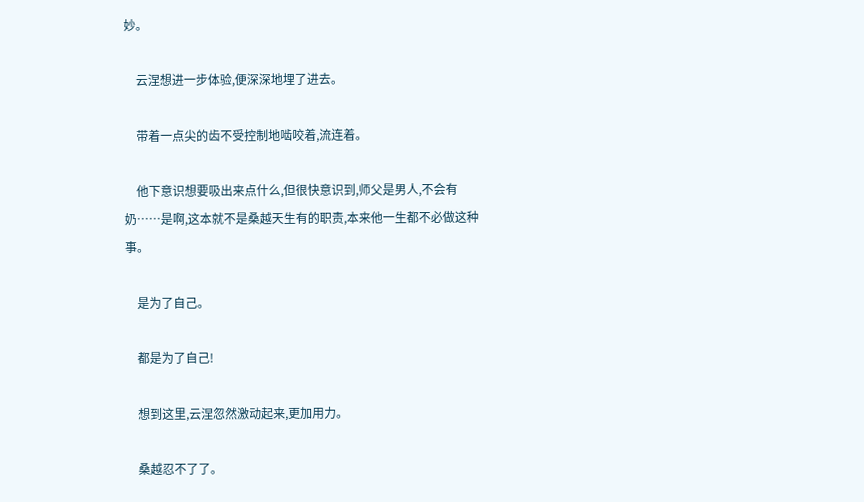妙。

    云涅想进一步体验,便深深地埋了进去。

    带着一点尖的齿不受控制地啮咬着,流连着。

    他下意识想要吸出来点什么,但很快意识到,师父是男人,不会有奶……是啊,这本就不是桑越天生有的职责,本来他一生都不必做这种事。

    是为了自己。

    都是为了自己!

    想到这里,云涅忽然激动起来,更加用力。

    桑越忍不了了。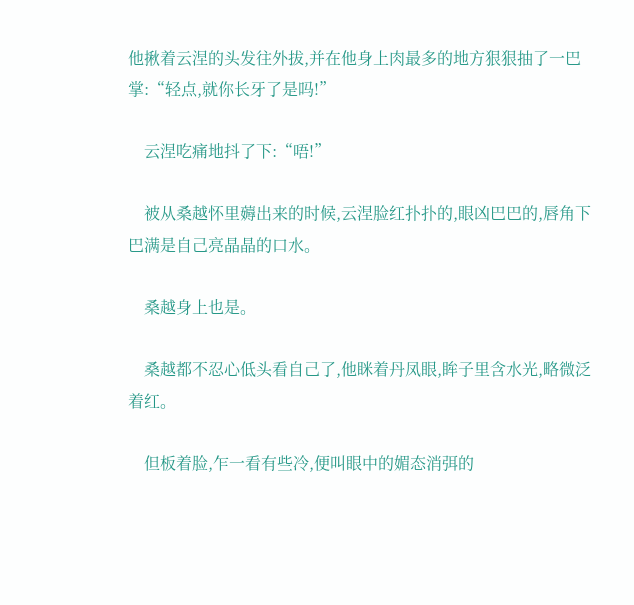他揪着云涅的头发往外拔,并在他身上肉最多的地方狠狠抽了一巴掌:“轻点,就你长牙了是吗!”

    云涅吃痛地抖了下:“唔!”

    被从桑越怀里薅出来的时候,云涅脸红扑扑的,眼凶巴巴的,唇角下巴满是自己亮晶晶的口水。

    桑越身上也是。

    桑越都不忍心低头看自己了,他眯着丹凤眼,眸子里含水光,略微泛着红。

    但板着脸,乍一看有些冷,便叫眼中的媚态消弭的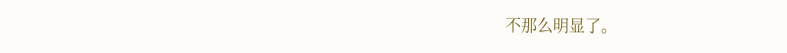不那么明显了。